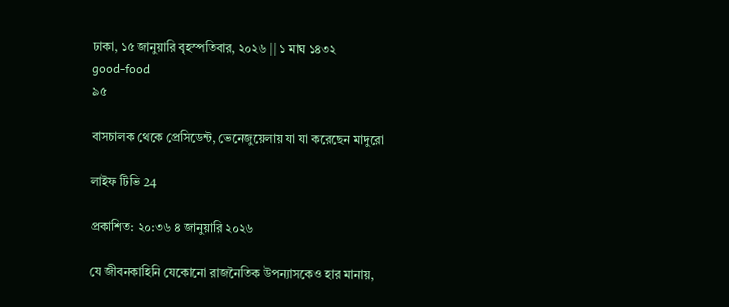ঢাকা, ১৫ জানুয়ারি বৃহস্পতিবার, ২০২৬ || ১ মাঘ ১৪৩২
good-food
৯৫

বাসচালক থেকে প্রেসিডেন্ট, ভেনেজুয়েলায় যা যা করেছেন মাদুরো

লাইফ টিভি 24

প্রকাশিত: ২০:৩৬ ৪ জানুয়ারি ২০২৬

যে জীবনকাহিনি যেকোনো রাজনৈতিক উপন্যাসকেও হার মানায়,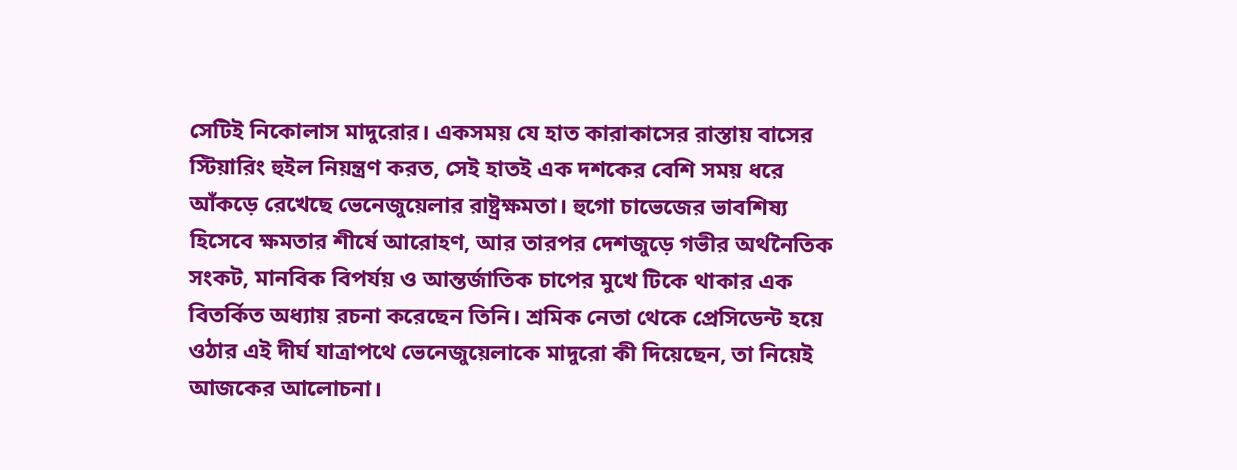সেটিই নিকোলাস মাদুরোর। একসময় যে হাত কারাকাসের রাস্তায় বাসের স্টিয়ারিং হুইল নিয়ন্ত্রণ করত, সেই হাতই এক দশকের বেশি সময় ধরে আঁকড়ে রেখেছে ভেনেজুয়েলার রাষ্ট্রক্ষমতা। হুগো চাভেজের ভাবশিষ্য হিসেবে ক্ষমতার শীর্ষে আরোহণ, আর তারপর দেশজুড়ে গভীর অর্থনৈতিক সংকট, মানবিক বিপর্যয় ও আন্তর্জাতিক চাপের মুখে টিকে থাকার এক বিতর্কিত অধ্যায় রচনা করেছেন তিনি। শ্রমিক নেতা থেকে প্রেসিডেন্ট হয়ে ওঠার এই দীর্ঘ যাত্রাপথে ভেনেজুয়েলাকে মাদুরো কী দিয়েছেন, তা নিয়েই আজকের আলোচনা।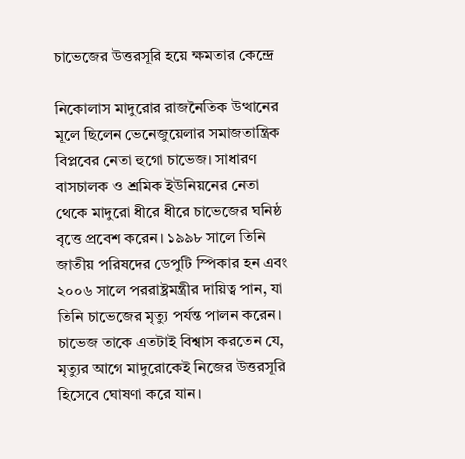চাভেজের উত্তরসূরি হয়ে ক্ষমতার কেন্দ্রে

নিকোলাস মাদুরোর রাজনৈতিক উত্থানের মূলে ছিলেন ভেনেজুয়েলার সমাজতান্ত্রিক বিপ্লবের নেতা হুগো চাভেজ। সাধারণ বাসচালক ও শ্রমিক ইউনিয়নের নেতা থেকে মাদুরো ধীরে ধীরে চাভেজের ঘনিষ্ঠ বৃত্তে প্রবেশ করেন। ১৯৯৮ সালে তিনি জাতীয় পরিষদের ডেপুটি স্পিকার হন এবং ২০০৬ সালে পররাষ্ট্রমন্ত্রীর দায়িত্ব পান, যা তিনি চাভেজের মৃত্যু পর্যন্ত পালন করেন। চাভেজ তাকে এতটাই বিশ্বাস করতেন যে, মৃত্যুর আগে মাদুরোকেই নিজের উত্তরসূরি হিসেবে ঘোষণা করে যান।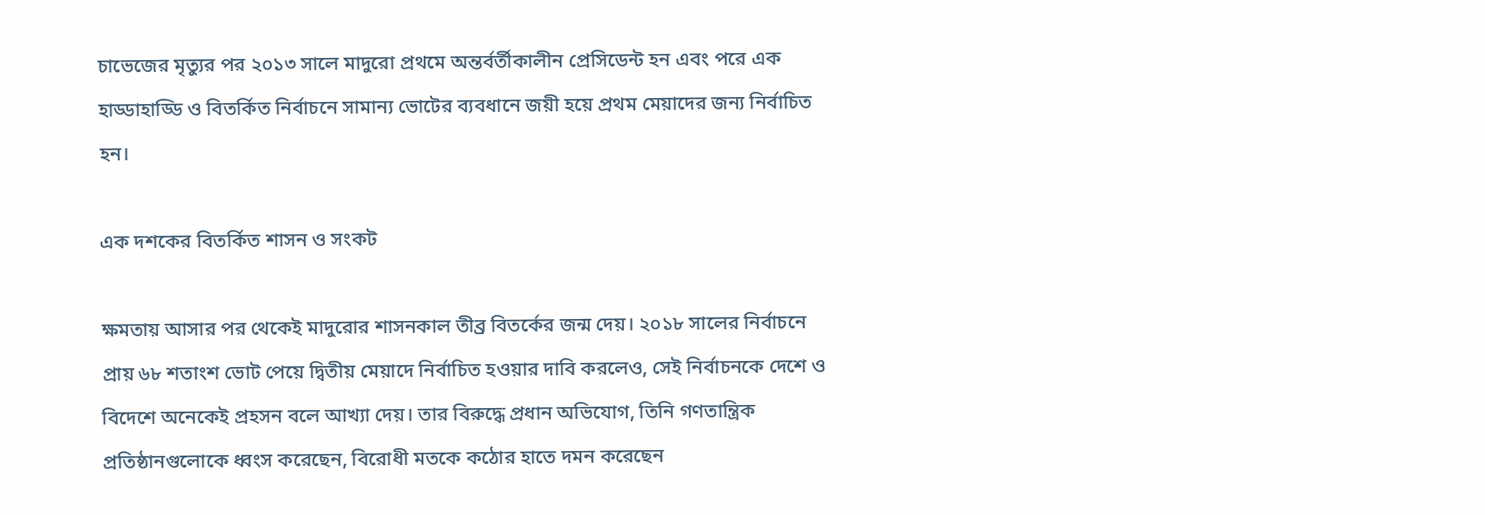চাভেজের মৃত্যুর পর ২০১৩ সালে মাদুরো প্রথমে অন্তর্বর্তীকালীন প্রেসিডেন্ট হন এবং পরে এক হাড্ডাহাড্ডি ও বিতর্কিত নির্বাচনে সামান্য ভোটের ব্যবধানে জয়ী হয়ে প্রথম মেয়াদের জন্য নির্বাচিত হন।

এক দশকের বিতর্কিত শাসন ও সংকট

ক্ষমতায় আসার পর থেকেই মাদুরোর শাসনকাল তীব্র বিতর্কের জন্ম দেয়। ২০১৮ সালের নির্বাচনে প্রায় ৬৮ শতাংশ ভোট পেয়ে দ্বিতীয় মেয়াদে নির্বাচিত হওয়ার দাবি করলেও, সেই নির্বাচনকে দেশে ও বিদেশে অনেকেই প্রহসন বলে আখ্যা দেয়। তার বিরুদ্ধে প্রধান অভিযোগ, তিনি গণতান্ত্রিক প্রতিষ্ঠানগুলোকে ধ্বংস করেছেন, বিরোধী মতকে কঠোর হাতে দমন করেছেন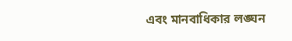এবং মানবাধিকার লঙ্ঘন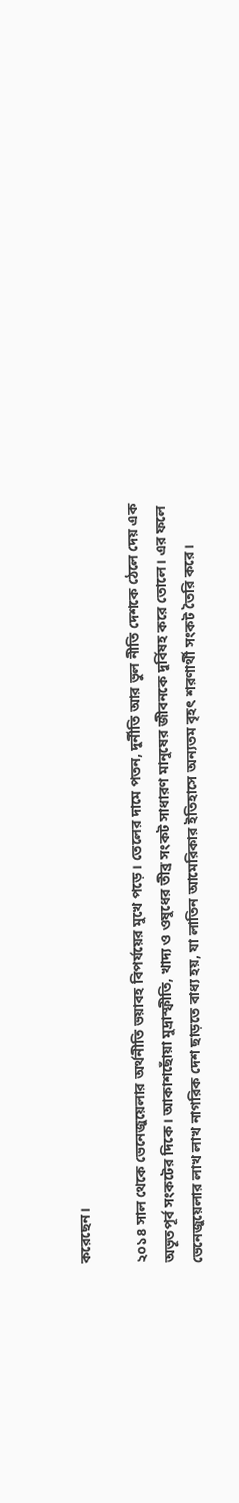করেছেন।

২০১৪ সাল থেকে ভেনেজুয়েলার অর্থনীতি ভয়াবহ বিপর্যয়ের মুখে পড়ে। তেলের দামে পতন, দুর্নীতি আর ভুল নীতি দেশকে ঠেলে দেয় এক অভূতপূর্ব সংকটের দিকে। আকাশছোঁয়া মুদ্রাস্ফীতি, খাদ্য ও ওষুধের তীব্র সংকট সাধারণ মানুষের জীবনকে দুর্বিষহ করে তোলে। এর ফলে ভেনেজুয়েলার লাখ লাখ নাগরিক দেশ ছাড়তে বাধ্য হয়, যা লাতিন আমেরিকার ইতিহাসে অন্যতম বৃহৎ শরণার্থী সংকট তৈরি করে।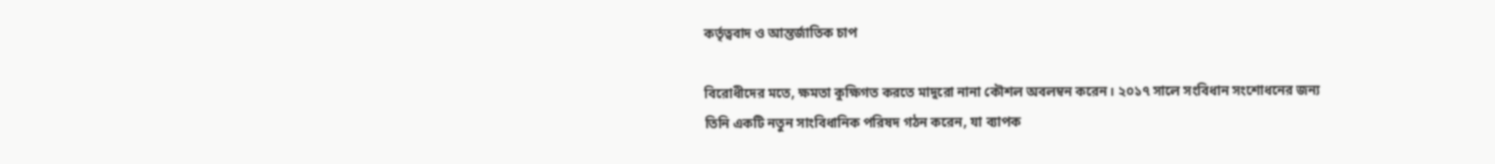কর্তৃত্ববাদ ও আন্তর্জাতিক চাপ

বিরোধীদের মতে, ক্ষমতা কুক্ষিগত করতে মাদুরো নানা কৌশল অবলম্বন করেন। ২০১৭ সালে সংবিধান সংশোধনের জন্য তিনি একটি নতুন সাংবিধানিক পরিষদ গঠন করেন, যা ব্যাপক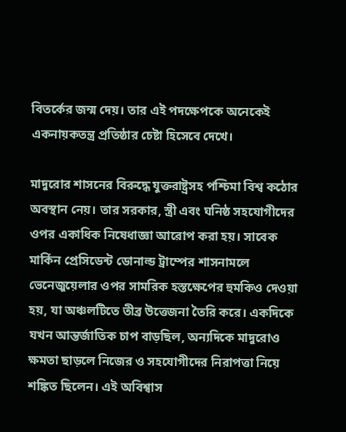বিতর্কের জন্ম দেয়। তার এই পদক্ষেপকে অনেকেই একনায়কতন্ত্র প্রতিষ্ঠার চেষ্টা হিসেবে দেখে।

মাদুরোর শাসনের বিরুদ্ধে যুক্তরাষ্ট্রসহ পশ্চিমা বিশ্ব কঠোর অবস্থান নেয়। তার সরকার, স্ত্রী এবং ঘনিষ্ঠ সহযোগীদের ওপর একাধিক নিষেধাজ্ঞা আরোপ করা হয়। সাবেক মার্কিন প্রেসিডেন্ট ডোনাল্ড ট্রাম্পের শাসনামলে ভেনেজুয়েলার ওপর সামরিক হস্তক্ষেপের হুমকিও দেওয়া হয়, যা অঞ্চলটিতে তীব্র উত্তেজনা তৈরি করে। একদিকে যখন আন্তর্জাতিক চাপ বাড়ছিল, অন্যদিকে মাদুরোও ক্ষমতা ছাড়লে নিজের ও সহযোগীদের নিরাপত্তা নিয়ে শঙ্কিত ছিলেন। এই অবিশ্বাস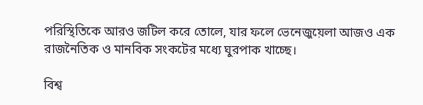পরিস্থিতিকে আরও জটিল করে তোলে, যার ফলে ভেনেজুয়েলা আজও এক রাজনৈতিক ও মানবিক সংকটের মধ্যে ঘুরপাক খাচ্ছে।

বিশ্ব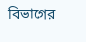বিভাগের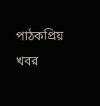পাঠকপ্রিয় খবর